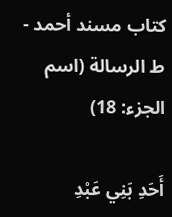كتاب مسند أحمد - ط الرسالة (اسم الجزء: 18)

أَحَدِ بَنِي عَبْدِ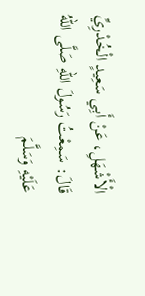الْأَشْهَلِ، عَنْ أَبِي سَعِيدٍ الْخُدْرِيِّ قَالَ: سَمِعْتُ رَسُولَ اللهِ صَلَّى اللهُ عَلَيْهِ وَسَلَّمَ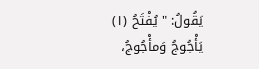يَقُولُ: " يُفْتَحُ (١) يَأْجُوجُ وَمأْجُوجُ،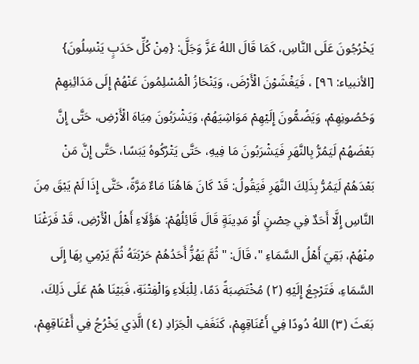يَخْرُجُونَ عَلَى النَّاسِ، كَمَا قَالَ اللهُ عَزَّ وَجَلَّ: {مِنْ كُلِّ حَدَبٍ يَنْسِلُونَ} [الأنبياء: ٩٦] ، فَيَغْشَوْنَ الْأَرْضَ، وَيَنْحَازُ الْمُسْلِمُونَ عَنْهُمْ إِلَى مَدَائِنِهِمْ وَحُصُونِهِمْ، وَيَضُمُّونَ إِلَيْهِمْ مَوَاشِيَهُمْ، وَيَشْرَبُونَ مِيَاهَ الْأَرْضِ، حَتَّى إِنَّ بَعْضَهُمْ لَيَمُرُّ بِالنَّهَرِ فَيَشْرَبُونَ مَا فِيهِ، حَتَّى يَتْرُكُوهُ يَبَسًا، حَتَّى إِنَّ مَنْ بَعْدَهُمْ لَيَمُرُّ بِذَلِكَ النَّهَرِ فَيَقُولُ: قَدْ كَانَ هَاهُنَا مَاءٌ مَرَّةً، حَتَّى إِذَا لَمْ يَبْقَ مِنَ النَّاسِ إِلَّا أَحَدٌ فِي حِصْنٍ أَوْ مَدِينَةٍ قَالَ قَائِلُهُمْ: هَؤُلَاءِ أَهْلُ الْأَرْضِ، قَدْ فَرَغْنَا مِنْهُمْ، بَقِيَ أَهْلُ السَّمَاءِ "، قَالَ: " ثُمَّ يَهُزُّ أَحَدُهُمْ حَرْبَتَهُ ثُمَّ يَرْمِي بِهَا إِلَى السَّمَاءِ، فَتَرْجِعُ إِلَيْهِ (٢) مُخْتَضِبَةً دَمًا، لِلْبَلَاءِ وَالْفِتْنَةِ، فَبَيْنَا هُمْ عَلَى ذَلِكَ، بَعَثَ (٣) اللهُ دُودًا فِي أَعْنَاقِهِمْ، كَنَغَفِ الْجَرَادِ (٤) الَّذِي يَخْرُجُ فِي أَعْنَاقِهِمْ،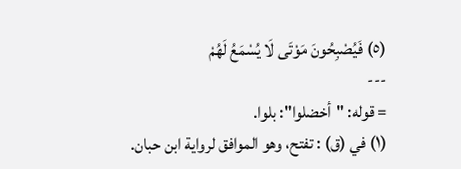(٥) فَيُصْبِحُونَ مَوْتَى لَا يُسْمَعُ لَهُمْ
---
= قوله: "أخضلوا": بلوا.
(١) في (ق) : تفتح، وهو الموافق لرواية ابن حبان.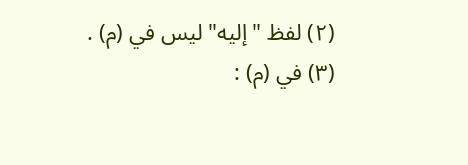(٢) لفظ "إليه" ليس في (م) .
(٣) في (م) :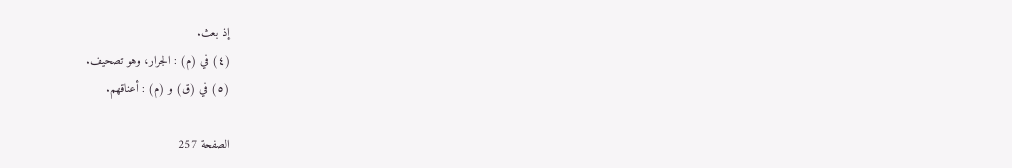إذ بعث.
(٤) في (م) : الجرار، وهو تصحيف.
(٥) في (ق) و (م) : أعناقهم.

الصفحة 257